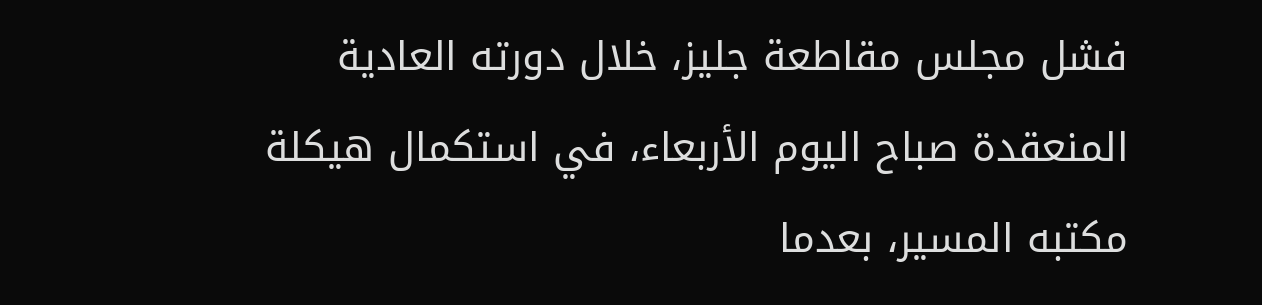فشل مجلس مقاطعة جليز، خلال دورته العادية المنعقدة صباح اليوم الأربعاء، في استكمال هيكلة مكتبه المسير، بعدما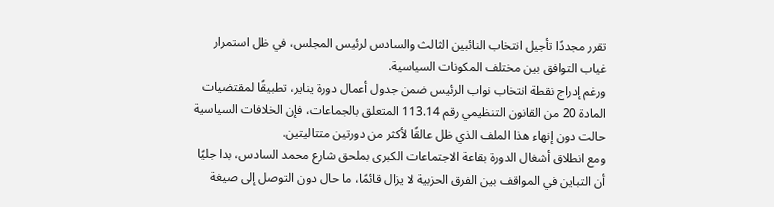تقرر مجددًا تأجيل انتخاب النائبين الثالث والسادس لرئيس المجلس، في ظل استمرار غياب التوافق بين مختلف المكونات السياسية.
ورغم إدراج نقطة انتخاب نواب الرئيس ضمن جدول أعمال دورة يناير، تطبيقًا لمقتضيات المادة 20 من القانون التنظيمي رقم 113.14 المتعلق بالجماعات، فإن الخلافات السياسية حالت دون إنهاء هذا الملف الذي ظل عالقًا لأكثر من دورتين متتاليتين.
ومع انطلاق أشغال الدورة بقاعة الاجتماعات الكبرى بملحق شارع محمد السادس، بدا جليًا أن التباين في المواقف بين الفرق الحزبية لا يزال قائمًا، ما حال دون التوصل إلى صيغة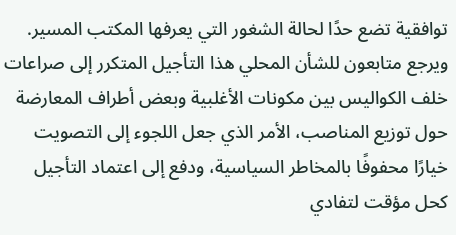توافقية تضع حدًا لحالة الشغور التي يعرفها المكتب المسير.
ويرجع متابعون للشأن المحلي هذا التأجيل المتكرر إلى صراعات خلف الكواليس بين مكونات الأغلبية وبعض أطراف المعارضة حول توزيع المناصب، الأمر الذي جعل اللجوء إلى التصويت خيارًا محفوفًا بالمخاطر السياسية، ودفع إلى اعتماد التأجيل كحل مؤقت لتفادي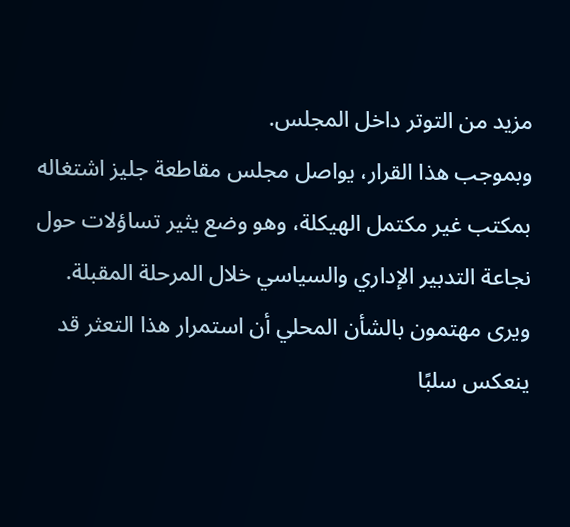مزيد من التوتر داخل المجلس.
وبموجب هذا القرار، يواصل مجلس مقاطعة جليز اشتغاله بمكتب غير مكتمل الهيكلة، وهو وضع يثير تساؤلات حول نجاعة التدبير الإداري والسياسي خلال المرحلة المقبلة.
ويرى مهتمون بالشأن المحلي أن استمرار هذا التعثر قد ينعكس سلبًا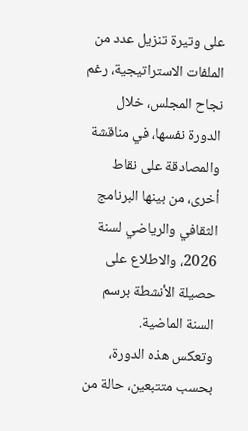على وتيرة تنزيل عدد من الملفات الاستراتيجية، رغم نجاح المجلس، خلال الدورة نفسها، في مناقشة والمصادقة على نقاط أخرى، من بينها البرنامج الثقافي والرياضي لسنة 2026، والاطلاع على حصيلة الأنشطة برسم السنة الماضية.
وتعكس هذه الدورة، بحسب متتبعين، حالة من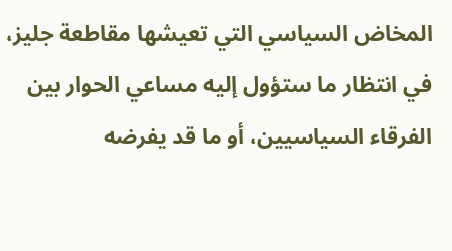المخاض السياسي التي تعيشها مقاطعة جليز، في انتظار ما ستؤول إليه مساعي الحوار بين الفرقاء السياسيين، أو ما قد يفرضه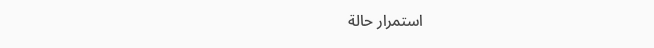استمرار حالة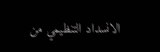الانسداد التنظيمي من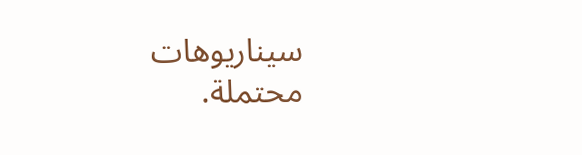سيناريوهات محتملة.